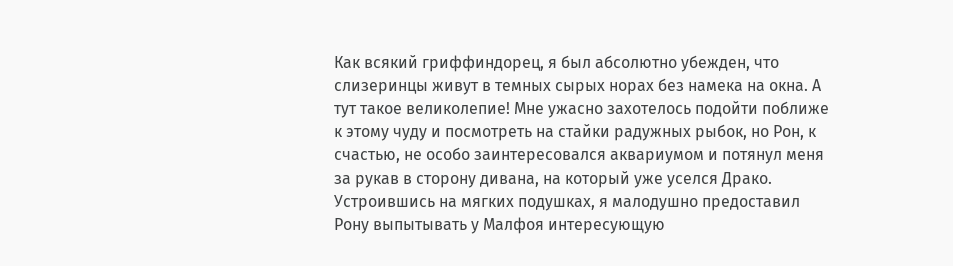Как всякий гриффиндорец, я был абсолютно убежден, что слизеринцы живут в темных сырых норах без намека на окна. А тут такое великолепие! Мне ужасно захотелось подойти поближе к этому чуду и посмотреть на стайки радужных рыбок, но Рон, к счастью, не особо заинтересовался аквариумом и потянул меня за рукав в сторону дивана, на который уже уселся Драко.
Устроившись на мягких подушках, я малодушно предоставил Рону выпытывать у Малфоя интересующую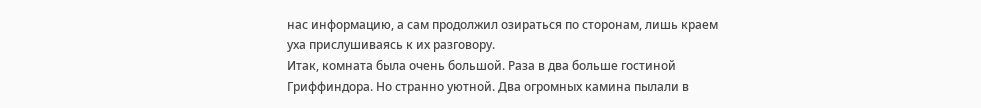нас информацию, а сам продолжил озираться по сторонам, лишь краем уха прислушиваясь к их разговору.
Итак, комната была очень большой. Раза в два больше гостиной Гриффиндора. Но странно уютной. Два огромных камина пылали в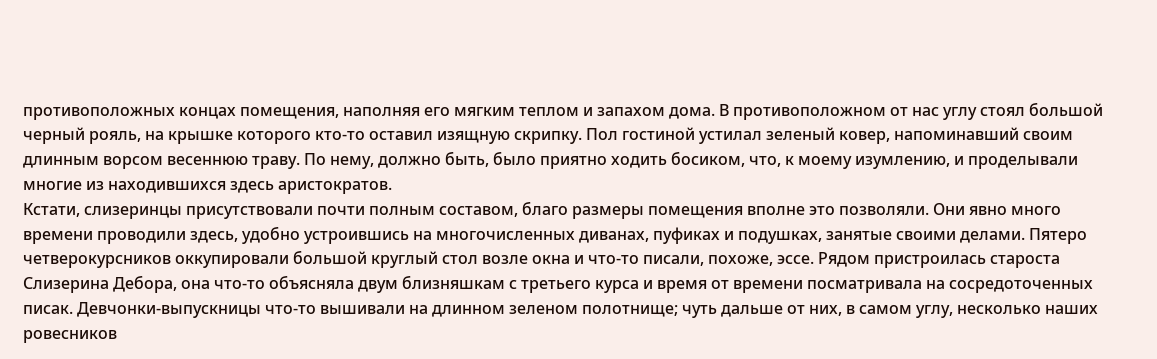противоположных концах помещения, наполняя его мягким теплом и запахом дома. В противоположном от нас углу стоял большой черный рояль, на крышке которого кто-то оставил изящную скрипку. Пол гостиной устилал зеленый ковер, напоминавший своим длинным ворсом весеннюю траву. По нему, должно быть, было приятно ходить босиком, что, к моему изумлению, и проделывали многие из находившихся здесь аристократов.
Кстати, слизеринцы присутствовали почти полным составом, благо размеры помещения вполне это позволяли. Они явно много времени проводили здесь, удобно устроившись на многочисленных диванах, пуфиках и подушках, занятые своими делами. Пятеро четверокурсников оккупировали большой круглый стол возле окна и что-то писали, похоже, эссе. Рядом пристроилась староста Слизерина Дебора, она что-то объясняла двум близняшкам с третьего курса и время от времени посматривала на сосредоточенных писак. Девчонки-выпускницы что-то вышивали на длинном зеленом полотнище; чуть дальше от них, в самом углу, несколько наших ровесников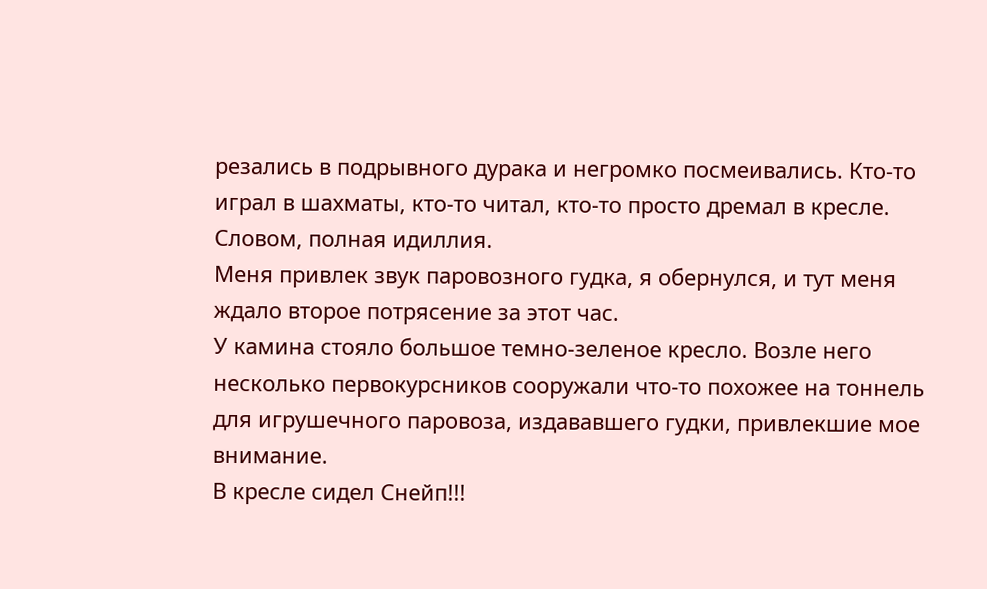резались в подрывного дурака и негромко посмеивались. Кто-то играл в шахматы, кто-то читал, кто-то просто дремал в кресле. Словом, полная идиллия.
Меня привлек звук паровозного гудка, я обернулся, и тут меня ждало второе потрясение за этот час.
У камина стояло большое темно-зеленое кресло. Возле него несколько первокурсников сооружали что-то похожее на тоннель для игрушечного паровоза, издававшего гудки, привлекшие мое внимание.
В кресле сидел Снейп!!!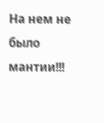На нем не было мантии!!!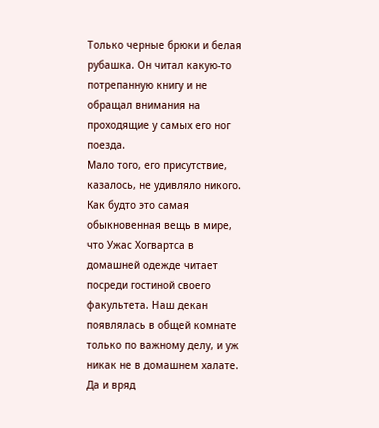Только черные брюки и белая рубашка. Он читал какую-то потрепанную книгу и не обращал внимания на проходящие у самых его ног поезда.
Мало того, его присутствие, казалось, не удивляло никого. Как будто это самая обыкновенная вещь в мире, что Ужас Хогвартса в домашней одежде читает посреди гостиной своего факультета. Наш декан появлялась в общей комнате только по важному делу, и уж никак не в домашнем халате. Да и вряд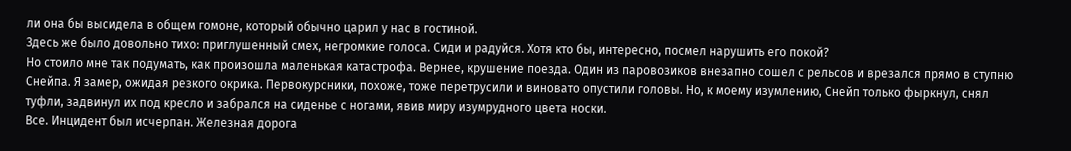ли она бы высидела в общем гомоне, который обычно царил у нас в гостиной.
Здесь же было довольно тихо: приглушенный смех, негромкие голоса. Сиди и радуйся. Хотя кто бы, интересно, посмел нарушить его покой?
Но стоило мне так подумать, как произошла маленькая катастрофа. Вернее, крушение поезда. Один из паровозиков внезапно сошел с рельсов и врезался прямо в ступню Снейпа. Я замер, ожидая резкого окрика. Первокурсники, похоже, тоже перетрусили и виновато опустили головы. Но, к моему изумлению, Снейп только фыркнул, снял туфли, задвинул их под кресло и забрался на сиденье с ногами, явив миру изумрудного цвета носки.
Все. Инцидент был исчерпан. Железная дорога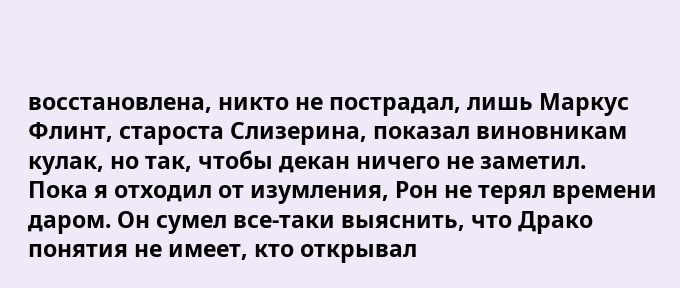восстановлена, никто не пострадал, лишь Маркус Флинт, староста Слизерина, показал виновникам кулак, но так, чтобы декан ничего не заметил.
Пока я отходил от изумления, Рон не терял времени даром. Он сумел все-таки выяснить, что Драко понятия не имеет, кто открывал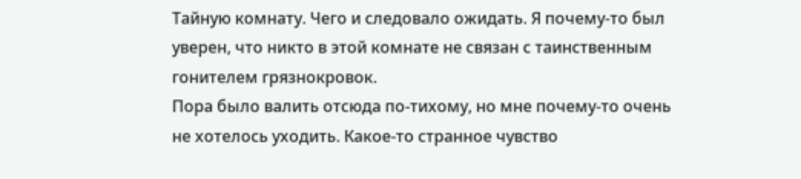Тайную комнату. Чего и следовало ожидать. Я почему-то был уверен, что никто в этой комнате не связан с таинственным гонителем грязнокровок.
Пора было валить отсюда по-тихому, но мне почему-то очень не хотелось уходить. Какое-то странное чувство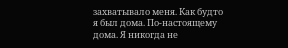захватывало меня. Как будто я был дома. По-настоящему дома. Я никогда не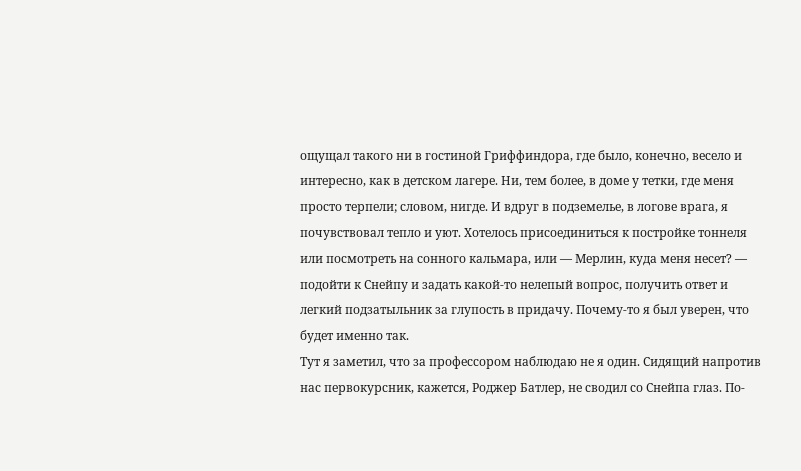ощущал такого ни в гостиной Гриффиндора, где было, конечно, весело и интересно, как в детском лагере. Ни, тем более, в доме у тетки, где меня просто терпели; словом, нигде. И вдруг в подземелье, в логове врага, я почувствовал тепло и уют. Хотелось присоединиться к постройке тоннеля или посмотреть на сонного кальмара, или — Мерлин, куда меня несет? — подойти к Снейпу и задать какой-то нелепый вопрос, получить ответ и легкий подзатыльник за глупость в придачу. Почему-то я был уверен, что будет именно так.
Тут я заметил, что за профессором наблюдаю не я один. Сидящий напротив нас первокурсник, кажется, Роджер Батлер, не сводил со Снейпа глаз. По-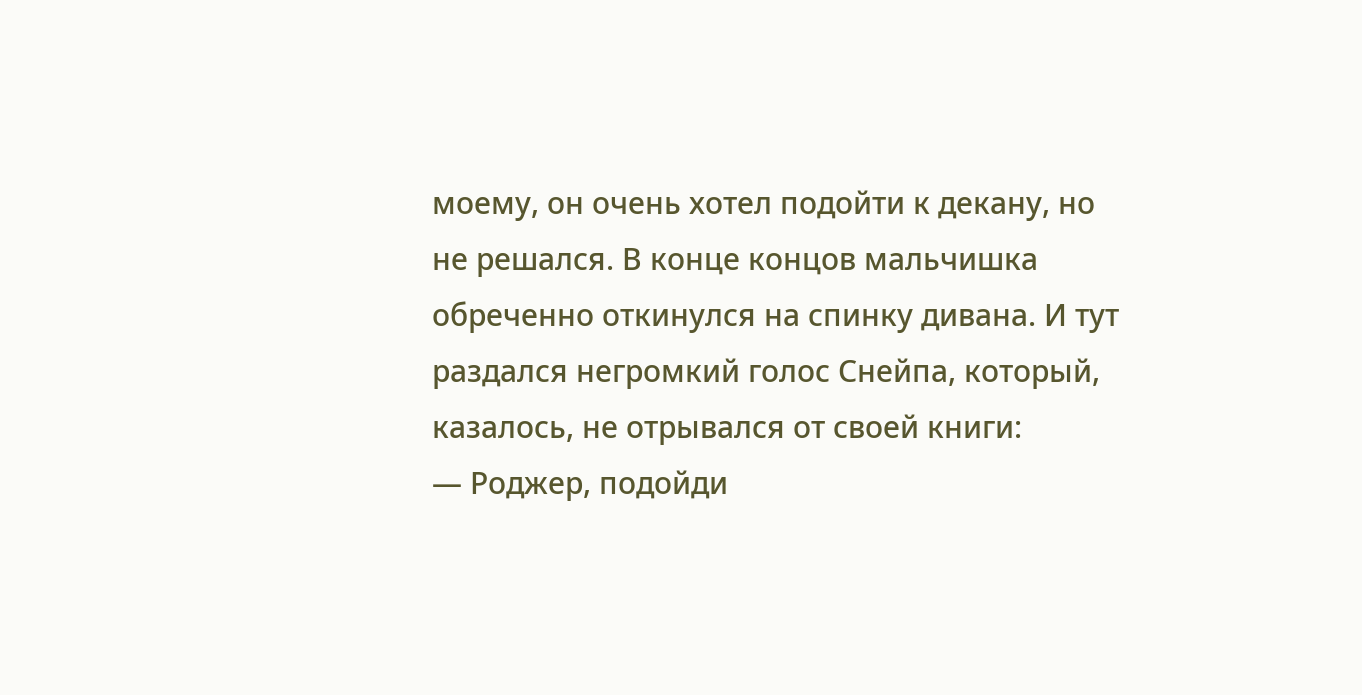моему, он очень хотел подойти к декану, но не решался. В конце концов мальчишка обреченно откинулся на спинку дивана. И тут раздался негромкий голос Снейпа, который, казалось, не отрывался от своей книги:
— Роджер, подойди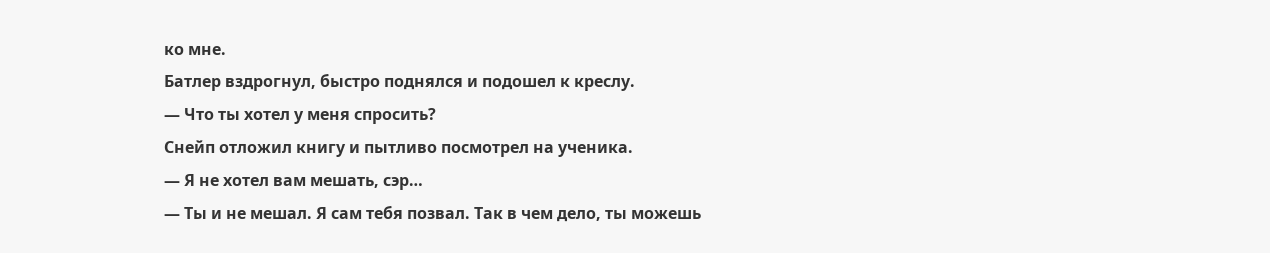ко мне.
Батлер вздрогнул, быстро поднялся и подошел к креслу.
— Что ты хотел у меня спросить?
Снейп отложил книгу и пытливо посмотрел на ученика.
— Я не хотел вам мешать, сэр…
— Ты и не мешал. Я сам тебя позвал. Так в чем дело, ты можешь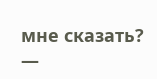мне сказать?
—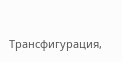Трансфигурация,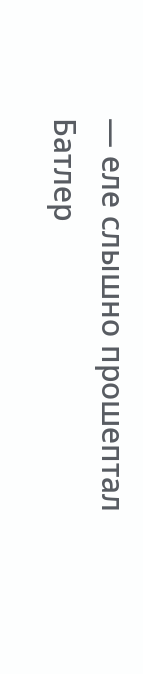— еле слышно прошептал Батлер